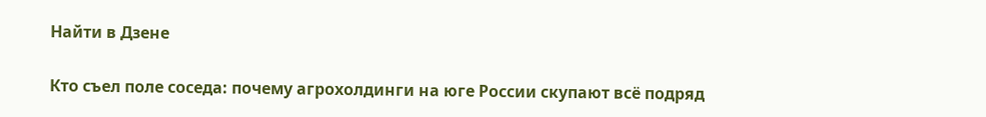Найти в Дзене

Кто съел поле соседа: почему агрохолдинги на юге России скупают всё подряд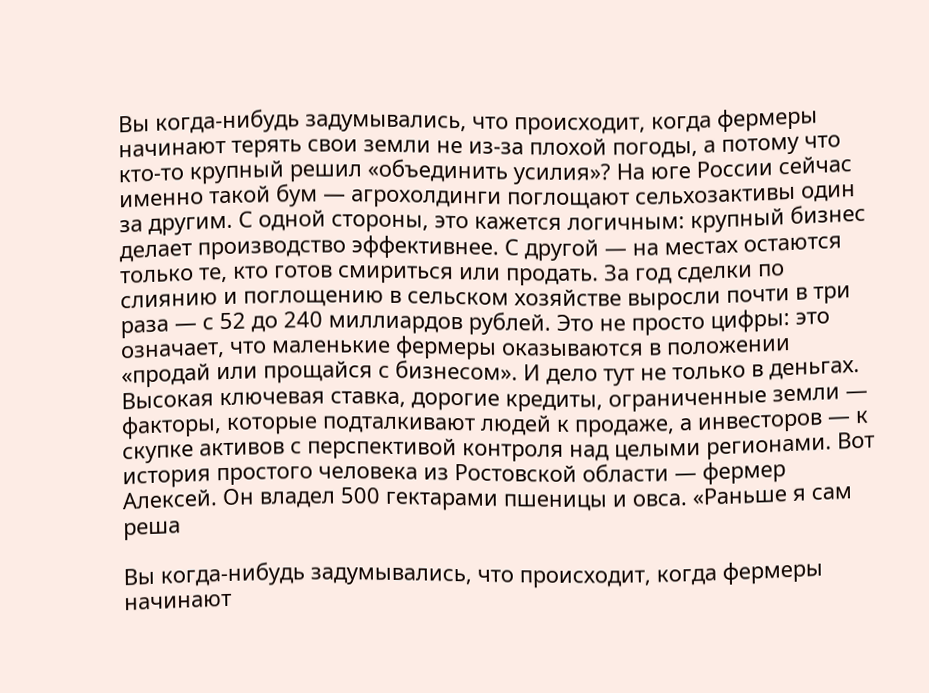Вы когда-нибудь задумывались, что происходит, когда фермеры начинают терять свои земли не из-за плохой погоды, а потому что кто-то крупный решил «объединить усилия»? На юге России сейчас именно такой бум — агрохолдинги поглощают сельхозактивы один за другим. С одной стороны, это кажется логичным: крупный бизнес делает производство эффективнее. С другой — на местах остаются только те, кто готов смириться или продать. За год сделки по слиянию и поглощению в сельском хозяйстве выросли почти в три раза — с 52 до 240 миллиардов рублей. Это не просто цифры: это означает, что маленькие фермеры оказываются в положении «продай или прощайся с бизнесом». И дело тут не только в деньгах. Высокая ключевая ставка, дорогие кредиты, ограниченные земли — факторы, которые подталкивают людей к продаже, а инвесторов — к скупке активов с перспективой контроля над целыми регионами. Вот история простого человека из Ростовской области — фермер Алексей. Он владел 500 гектарами пшеницы и овса. «Раньше я сам реша

Вы когда-нибудь задумывались, что происходит, когда фермеры начинают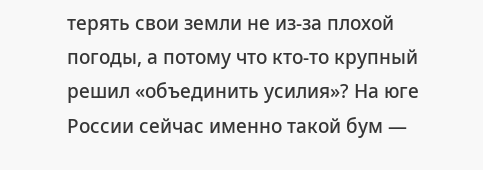терять свои земли не из-за плохой погоды, а потому что кто-то крупный решил «объединить усилия»? На юге России сейчас именно такой бум —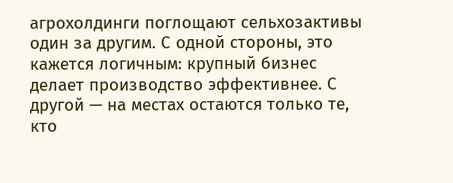агрохолдинги поглощают сельхозактивы один за другим. С одной стороны, это кажется логичным: крупный бизнес делает производство эффективнее. С другой — на местах остаются только те, кто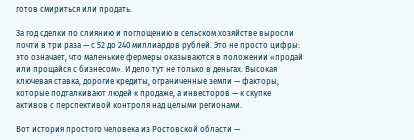готов смириться или продать.

За год сделки по слиянию и поглощению в сельском хозяйстве выросли почти в три раза — с 52 до 240 миллиардов рублей. Это не просто цифры: это означает, что маленькие фермеры оказываются в положении «продай или прощайся с бизнесом». И дело тут не только в деньгах. Высокая ключевая ставка, дорогие кредиты, ограниченные земли — факторы, которые подталкивают людей к продаже, а инвесторов — к скупке активов с перспективой контроля над целыми регионами.

Вот история простого человека из Ростовской области —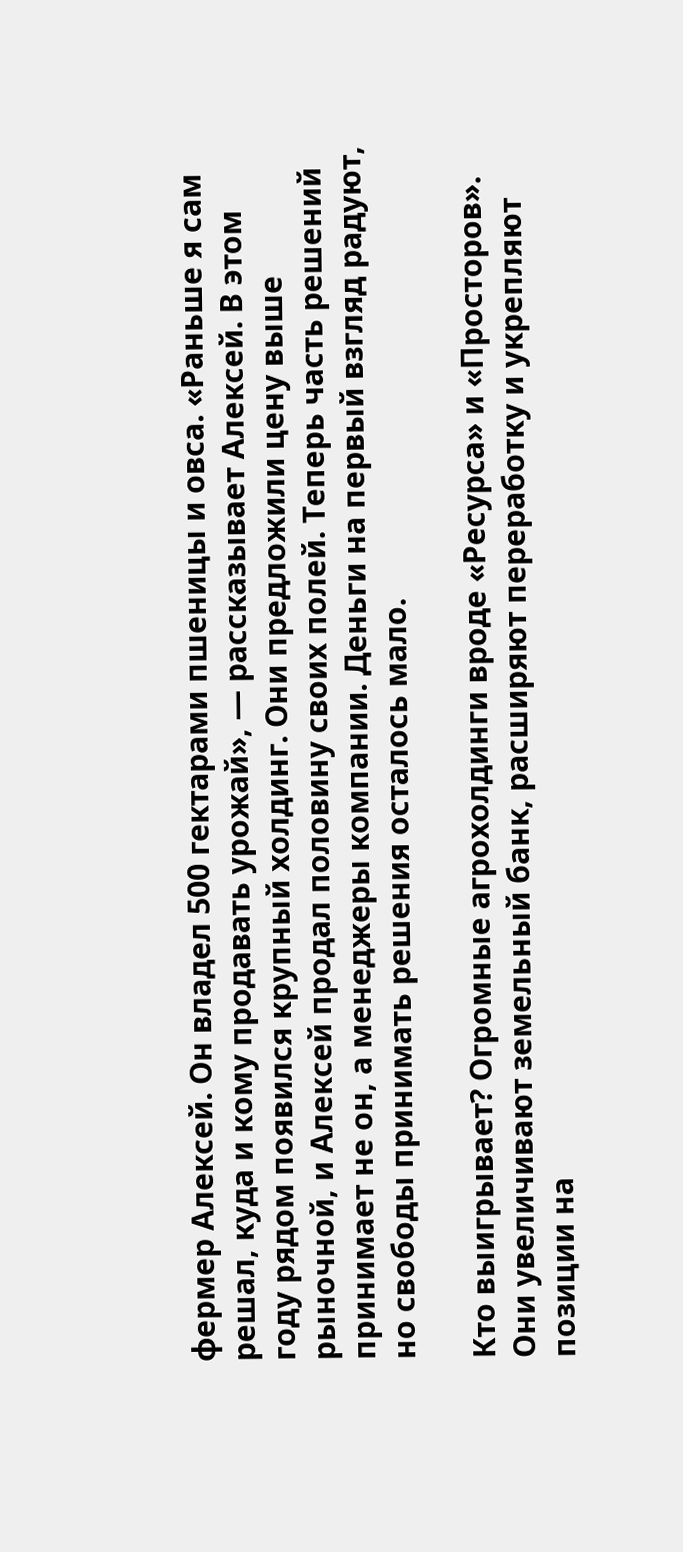фермер Алексей. Он владел 500 гектарами пшеницы и овса. «Раньше я сам решал, куда и кому продавать урожай», — рассказывает Алексей. В этом году рядом появился крупный холдинг. Они предложили цену выше рыночной, и Алексей продал половину своих полей. Теперь часть решений принимает не он, а менеджеры компании. Деньги на первый взгляд радуют, но свободы принимать решения осталось мало.

Кто выигрывает? Огромные агрохолдинги вроде «Ресурса» и «Просторов». Они увеличивают земельный банк, расширяют переработку и укрепляют позиции на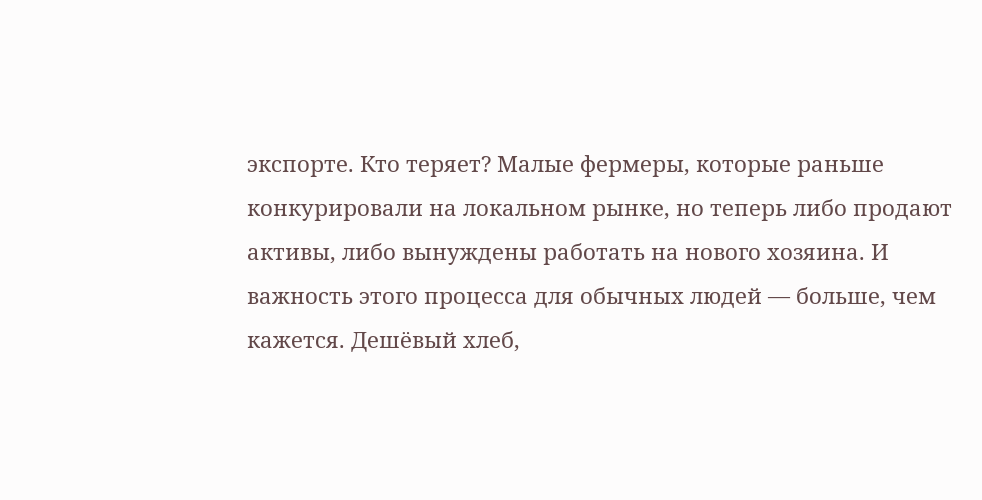экспорте. Кто теряет? Малые фермеры, которые раньше конкурировали на локальном рынке, но теперь либо продают активы, либо вынуждены работать на нового хозяина. И важность этого процесса для обычных людей — больше, чем кажется. Дешёвый хлеб,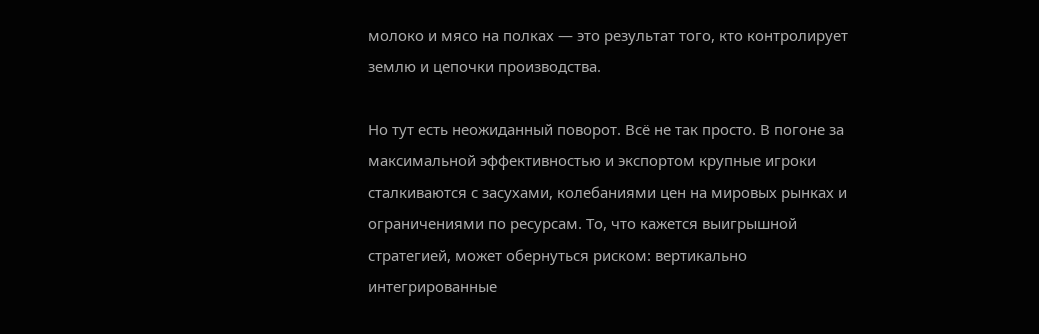молоко и мясо на полках — это результат того, кто контролирует землю и цепочки производства.

Но тут есть неожиданный поворот. Всё не так просто. В погоне за максимальной эффективностью и экспортом крупные игроки сталкиваются с засухами, колебаниями цен на мировых рынках и ограничениями по ресурсам. То, что кажется выигрышной стратегией, может обернуться риском: вертикально интегрированные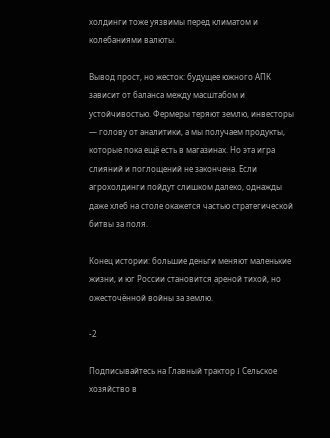холдинги тоже уязвимы перед климатом и колебаниями валюты.

Вывод прост, но жесток: будущее южного АПК зависит от баланса между масштабом и устойчивостью. Фермеры теряют землю, инвесторы — голову от аналитики, а мы получаем продукты, которые пока ещё есть в магазинах. Но эта игра слияний и поглощений не закончена. Если агрохолдинги пойдут слишком далеко, однажды даже хлеб на столе окажется частью стратегической битвы за поля.

Конец истории: большие деньги меняют маленькие жизни, и юг России становится ареной тихой, но ожесточённой войны за землю.

-2

Подписывайтесь на Главный трактор I Сельское хозяйство в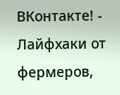ВКонтакте! - Лайфхаки от фермеров,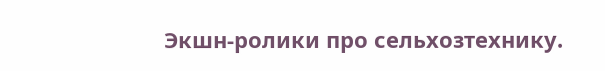Экшн-ролики про сельхозтехнику.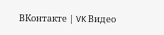ВКонтакте | VK Видео